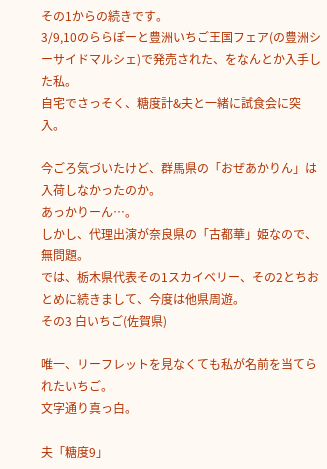その1からの続きです。
3/9,10のららぽーと豊洲いちご王国フェア(の豊洲シーサイドマルシェ)で発売された、をなんとか入手した私。
自宅でさっそく、糖度計&夫と一緒に試食会に突入。

今ごろ気づいたけど、群馬県の「おぜあかりん」は入荷しなかったのか。
あっかりーん…。
しかし、代理出演が奈良県の「古都華」姫なので、無問題。
では、栃木県代表その1スカイベリー、その2とちおとめに続きまして、今度は他県周遊。
その3 白いちご(佐賀県)

唯一、リーフレットを見なくても私が名前を当てられたいちご。
文字通り真っ白。

夫「糖度9」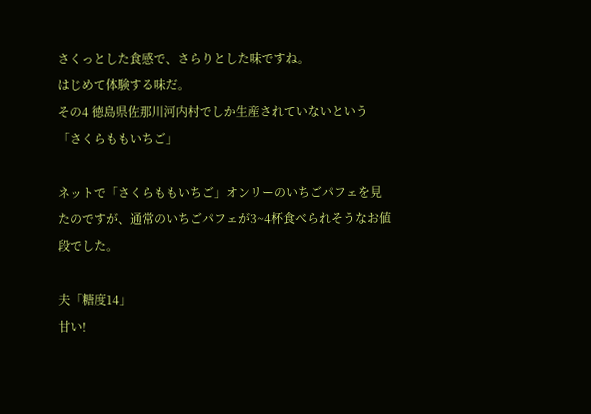さくっとした食感で、さらりとした味ですね。
はじめて体験する味だ。
その4 徳島県佐那川河内村でしか生産されていないという「さくらももいちご」

ネットで「さくらももいちご」オンリーのいちごパフェを見たのですが、通常のいちごパフェが3~4杯食べられそうなお値段でした。

夫「糖度14」
甘い!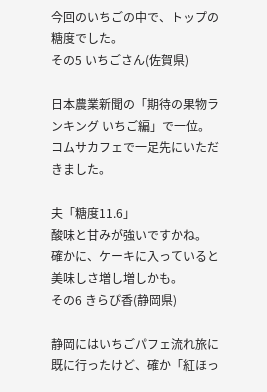今回のいちごの中で、トップの糖度でした。
その5 いちごさん(佐賀県)

日本農業新聞の「期待の果物ランキング いちご編」で一位。
コムサカフェで一足先にいただきました。

夫「糖度11.6」
酸味と甘みが強いですかね。
確かに、ケーキに入っていると美味しさ増し増しかも。
その6 きらぴ香(静岡県)

静岡にはいちごパフェ流れ旅に既に行ったけど、確か「紅ほっ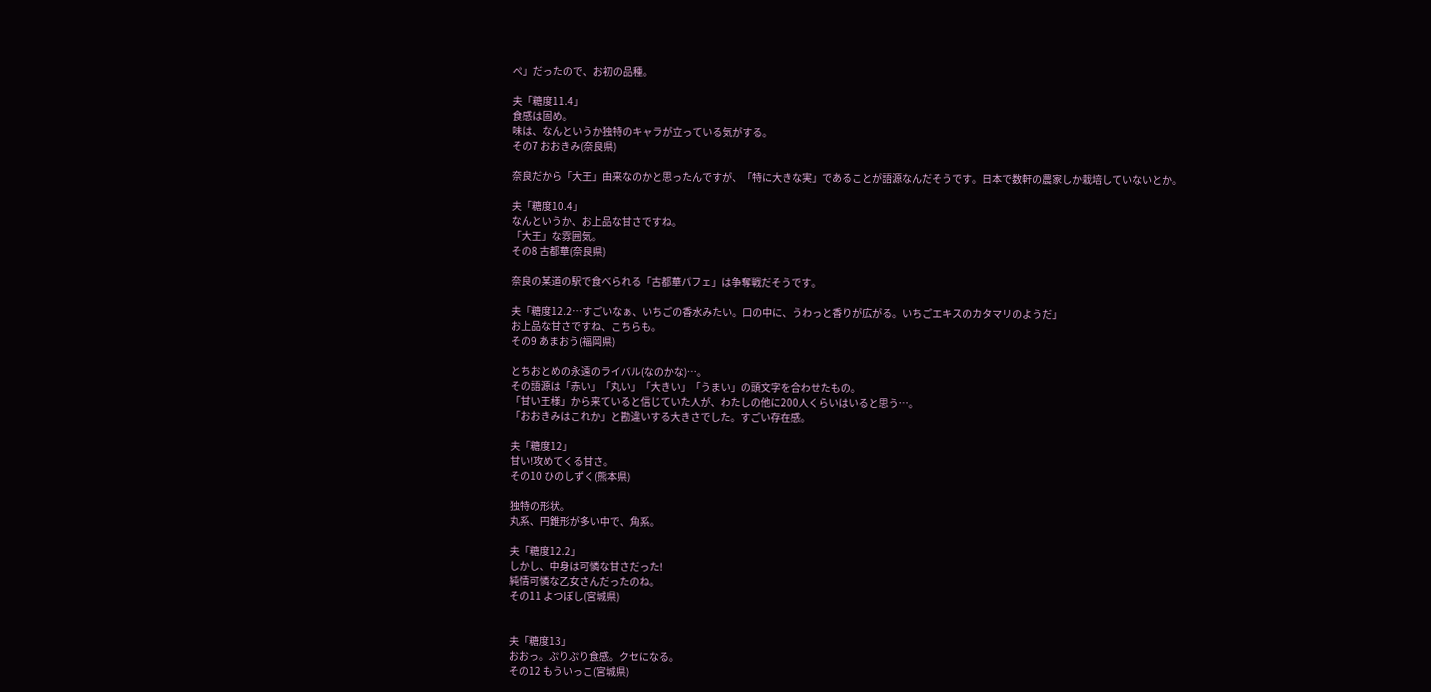ぺ」だったので、お初の品種。

夫「糖度11.4」
食感は固め。
味は、なんというか独特のキャラが立っている気がする。
その7 おおきみ(奈良県)

奈良だから「大王」由来なのかと思ったんですが、「特に大きな実」であることが語源なんだそうです。日本で数軒の農家しか栽培していないとか。

夫「糖度10.4」
なんというか、お上品な甘さですね。
「大王」な雰囲気。
その8 古都華(奈良県)

奈良の某道の駅で食べられる「古都華パフェ」は争奪戦だそうです。

夫「糖度12.2…すごいなぁ、いちごの香水みたい。口の中に、うわっと香りが広がる。いちごエキスのカタマリのようだ」
お上品な甘さですね、こちらも。
その9 あまおう(福岡県)

とちおとめの永遠のライバル(なのかな)…。
その語源は「赤い」「丸い」「大きい」「うまい」の頭文字を合わせたもの。
「甘い王様」から来ていると信じていた人が、わたしの他に200人くらいはいると思う…。
「おおきみはこれか」と勘違いする大きさでした。すごい存在感。

夫「糖度12」
甘い!攻めてくる甘さ。
その10 ひのしずく(熊本県)

独特の形状。
丸系、円錐形が多い中で、角系。

夫「糖度12.2」
しかし、中身は可憐な甘さだった!
純情可憐な乙女さんだったのね。
その11 よつぼし(宮城県)


夫「糖度13」
おおっ。ぷりぷり食感。クセになる。
その12 もういっこ(宮城県)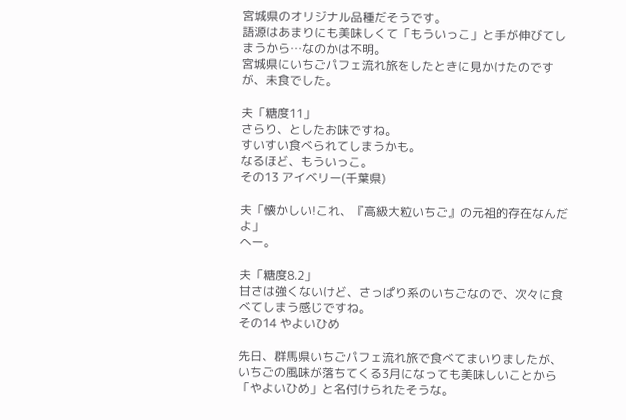宮城県のオリジナル品種だそうです。
語源はあまりにも美味しくて「もういっこ」と手が伸びてしまうから…なのかは不明。
宮城県にいちごパフェ流れ旅をしたときに見かけたのですが、未食でした。

夫「糖度11」
さらり、としたお味ですね。
すいすい食べられてしまうかも。
なるほど、もういっこ。
その13 アイベリー(千葉県)

夫「懐かしい!これ、『高級大粒いちご』の元祖的存在なんだよ」
へー。

夫「糖度8.2」
甘さは強くないけど、さっぱり系のいちごなので、次々に食べてしまう感じですね。
その14 やよいひめ

先日、群馬県いちごパフェ流れ旅で食べてまいりましたが、いちごの風味が落ちてくる3月になっても美味しいことから「やよいひめ」と名付けられたそうな。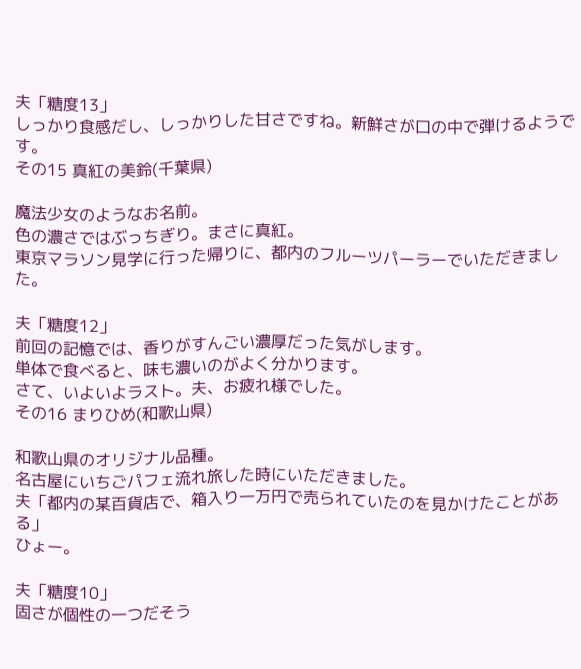夫「糖度13」
しっかり食感だし、しっかりした甘さですね。新鮮さが口の中で弾けるようです。
その15 真紅の美鈴(千葉県)

魔法少女のようなお名前。
色の濃さではぶっちぎり。まさに真紅。
東京マラソン見学に行った帰りに、都内のフルーツパーラーでいただきました。

夫「糖度12」
前回の記憶では、香りがすんごい濃厚だった気がします。
単体で食べると、味も濃いのがよく分かります。
さて、いよいよラスト。夫、お疲れ様でした。
その16 まりひめ(和歌山県)

和歌山県のオリジナル品種。
名古屋にいちごパフェ流れ旅した時にいただきました。
夫「都内の某百貨店で、箱入り一万円で売られていたのを見かけたことがある」
ひょー。

夫「糖度10」
固さが個性の一つだそう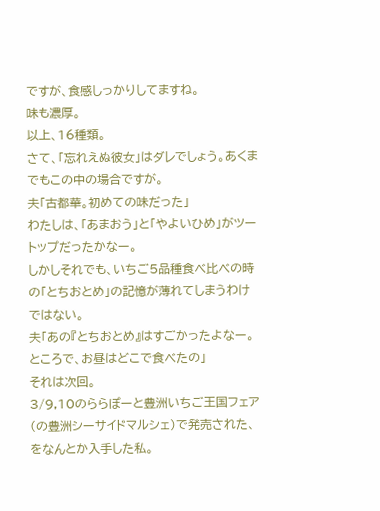ですが、食感しっかりしてますね。
味も濃厚。
以上、16種類。
さて、「忘れえぬ彼女」はダレでしょう。あくまでもこの中の場合ですが。
夫「古都華。初めての味だった」
わたしは、「あまおう」と「やよいひめ」がツートップだったかなー。
しかしそれでも、いちご5品種食べ比べの時の「とちおとめ」の記憶が薄れてしまうわけではない。
夫「あの『とちおとめ』はすごかったよなー。ところで、お昼はどこで食べたの」
それは次回。
3/9,10のららぽーと豊洲いちご王国フェア(の豊洲シーサイドマルシェ)で発売された、をなんとか入手した私。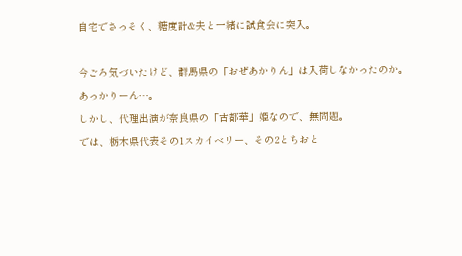自宅でさっそく、糖度計&夫と一緒に試食会に突入。

今ごろ気づいたけど、群馬県の「おぜあかりん」は入荷しなかったのか。
あっかりーん…。
しかし、代理出演が奈良県の「古都華」姫なので、無問題。
では、栃木県代表その1スカイベリー、その2とちおと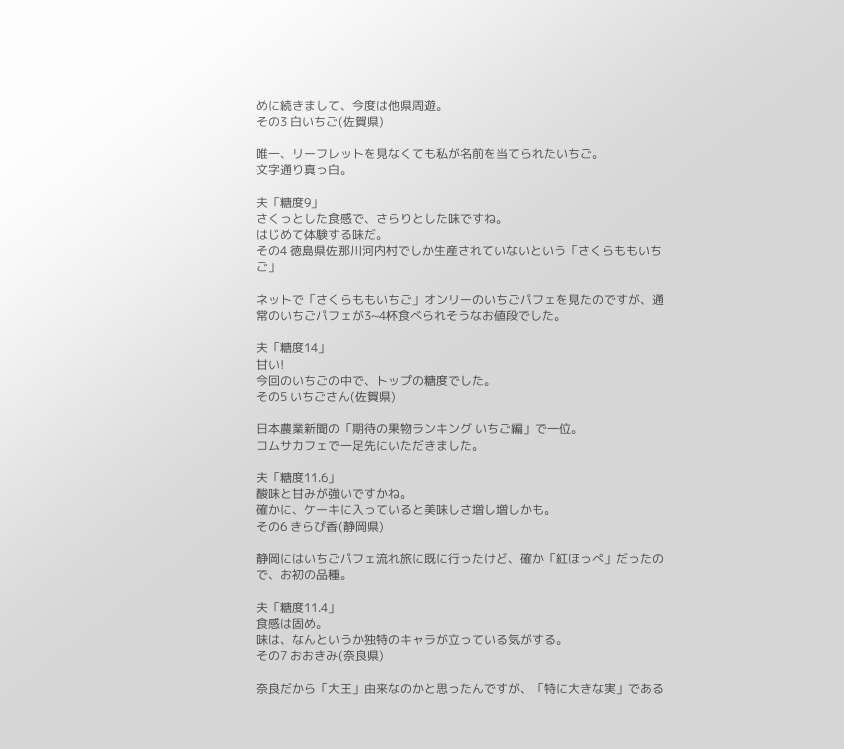めに続きまして、今度は他県周遊。
その3 白いちご(佐賀県)

唯一、リーフレットを見なくても私が名前を当てられたいちご。
文字通り真っ白。

夫「糖度9」
さくっとした食感で、さらりとした味ですね。
はじめて体験する味だ。
その4 徳島県佐那川河内村でしか生産されていないという「さくらももいちご」

ネットで「さくらももいちご」オンリーのいちごパフェを見たのですが、通常のいちごパフェが3~4杯食べられそうなお値段でした。

夫「糖度14」
甘い!
今回のいちごの中で、トップの糖度でした。
その5 いちごさん(佐賀県)

日本農業新聞の「期待の果物ランキング いちご編」で一位。
コムサカフェで一足先にいただきました。

夫「糖度11.6」
酸味と甘みが強いですかね。
確かに、ケーキに入っていると美味しさ増し増しかも。
その6 きらぴ香(静岡県)

静岡にはいちごパフェ流れ旅に既に行ったけど、確か「紅ほっぺ」だったので、お初の品種。

夫「糖度11.4」
食感は固め。
味は、なんというか独特のキャラが立っている気がする。
その7 おおきみ(奈良県)

奈良だから「大王」由来なのかと思ったんですが、「特に大きな実」である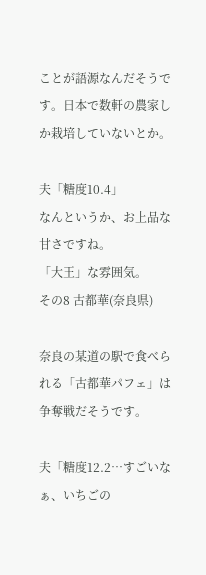ことが語源なんだそうです。日本で数軒の農家しか栽培していないとか。

夫「糖度10.4」
なんというか、お上品な甘さですね。
「大王」な雰囲気。
その8 古都華(奈良県)

奈良の某道の駅で食べられる「古都華パフェ」は争奪戦だそうです。

夫「糖度12.2…すごいなぁ、いちごの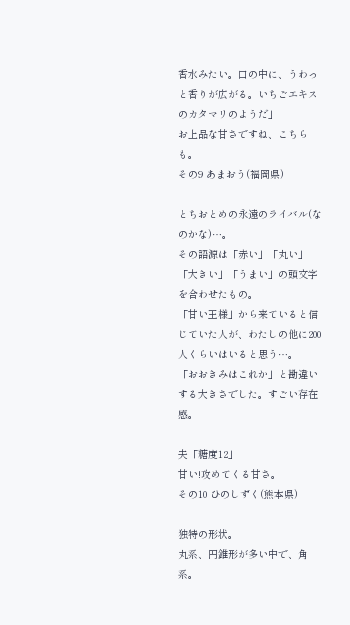香水みたい。口の中に、うわっと香りが広がる。いちごエキスのカタマリのようだ」
お上品な甘さですね、こちらも。
その9 あまおう(福岡県)

とちおとめの永遠のライバル(なのかな)…。
その語源は「赤い」「丸い」「大きい」「うまい」の頭文字を合わせたもの。
「甘い王様」から来ていると信じていた人が、わたしの他に200人くらいはいると思う…。
「おおきみはこれか」と勘違いする大きさでした。すごい存在感。

夫「糖度12」
甘い!攻めてくる甘さ。
その10 ひのしずく(熊本県)

独特の形状。
丸系、円錐形が多い中で、角系。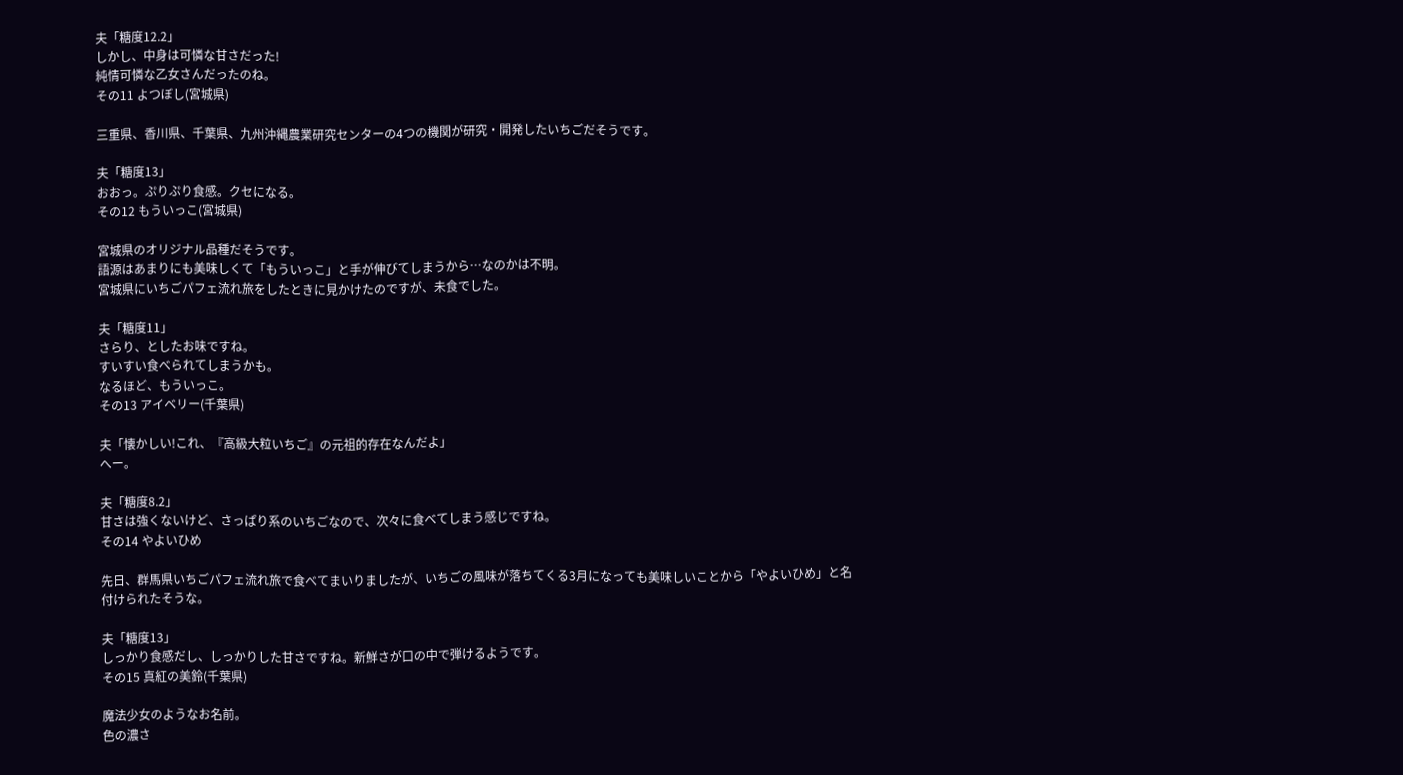夫「糖度12.2」
しかし、中身は可憐な甘さだった!
純情可憐な乙女さんだったのね。
その11 よつぼし(宮城県)

三重県、香川県、千葉県、九州沖縄農業研究センターの4つの機関が研究・開発したいちごだそうです。

夫「糖度13」
おおっ。ぷりぷり食感。クセになる。
その12 もういっこ(宮城県)

宮城県のオリジナル品種だそうです。
語源はあまりにも美味しくて「もういっこ」と手が伸びてしまうから…なのかは不明。
宮城県にいちごパフェ流れ旅をしたときに見かけたのですが、未食でした。

夫「糖度11」
さらり、としたお味ですね。
すいすい食べられてしまうかも。
なるほど、もういっこ。
その13 アイベリー(千葉県)

夫「懐かしい!これ、『高級大粒いちご』の元祖的存在なんだよ」
へー。

夫「糖度8.2」
甘さは強くないけど、さっぱり系のいちごなので、次々に食べてしまう感じですね。
その14 やよいひめ

先日、群馬県いちごパフェ流れ旅で食べてまいりましたが、いちごの風味が落ちてくる3月になっても美味しいことから「やよいひめ」と名付けられたそうな。

夫「糖度13」
しっかり食感だし、しっかりした甘さですね。新鮮さが口の中で弾けるようです。
その15 真紅の美鈴(千葉県)

魔法少女のようなお名前。
色の濃さ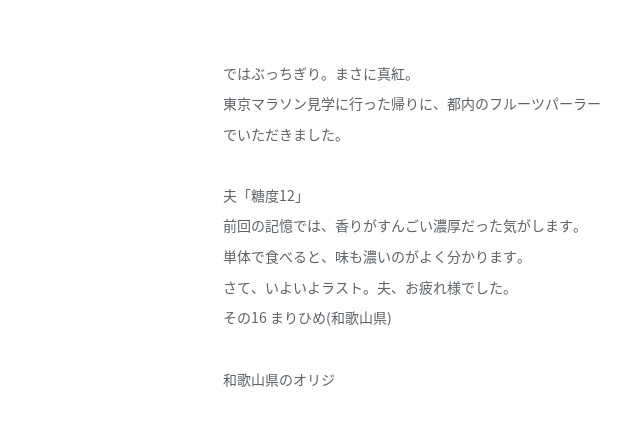ではぶっちぎり。まさに真紅。
東京マラソン見学に行った帰りに、都内のフルーツパーラーでいただきました。

夫「糖度12」
前回の記憶では、香りがすんごい濃厚だった気がします。
単体で食べると、味も濃いのがよく分かります。
さて、いよいよラスト。夫、お疲れ様でした。
その16 まりひめ(和歌山県)

和歌山県のオリジ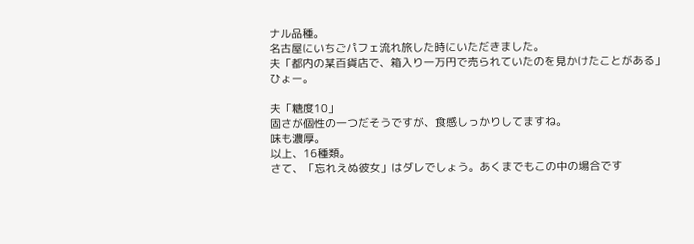ナル品種。
名古屋にいちごパフェ流れ旅した時にいただきました。
夫「都内の某百貨店で、箱入り一万円で売られていたのを見かけたことがある」
ひょー。

夫「糖度10」
固さが個性の一つだそうですが、食感しっかりしてますね。
味も濃厚。
以上、16種類。
さて、「忘れえぬ彼女」はダレでしょう。あくまでもこの中の場合です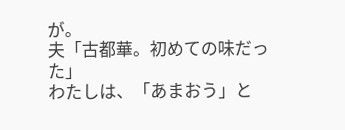が。
夫「古都華。初めての味だった」
わたしは、「あまおう」と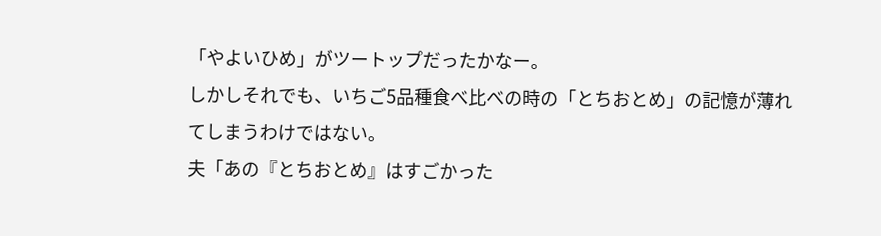「やよいひめ」がツートップだったかなー。
しかしそれでも、いちご5品種食べ比べの時の「とちおとめ」の記憶が薄れてしまうわけではない。
夫「あの『とちおとめ』はすごかった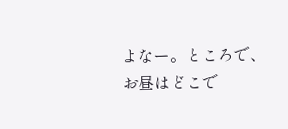よなー。ところで、お昼はどこで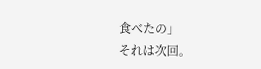食べたの」
それは次回。